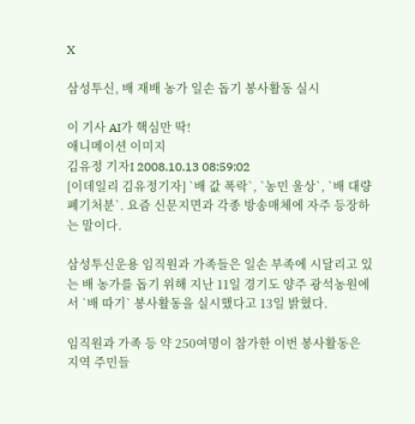X

삼성투신, 배 재배 농가 일손 돕기 봉사활동 실시

이 기사 AI가 핵심만 딱!
애니메이션 이미지
김유정 기자I 2008.10.13 08:59:02
[이데일리 김유정기자] `배 값 폭락`, `농민 울상`, `배 대량 폐기처분`. 요즘 신문지면과 각종 방송매체에 자주 등장하는 말이다.

삼성투신운용 임직원과 가족들은 일손 부족에 시달리고 있는 배 농가를 돕기 위해 지난 11일 경기도 양주 광석농원에서 `배 따기` 봉사활동을 실시했다고 13일 밝혔다.

임직원과 가족 등 약 250여명이 참가한 이번 봉사활동은 지역 주민들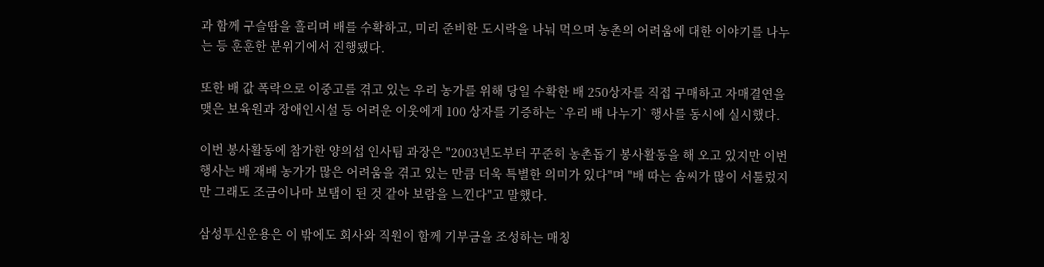과 함께 구슬땀을 흘리며 배를 수확하고, 미리 준비한 도시락을 나눠 먹으며 농촌의 어려움에 대한 이야기를 나누는 등 훈훈한 분위기에서 진행됐다.

또한 배 값 폭락으로 이중고를 겪고 있는 우리 농가를 위해 당일 수확한 배 250상자를 직접 구매하고 자매결연을 맺은 보육원과 장애인시설 등 어려운 이웃에게 100 상자를 기증하는 `우리 배 나누기` 행사를 동시에 실시했다.

이번 봉사활동에 참가한 양의섭 인사팀 과장은 "2003년도부터 꾸준히 농촌돕기 봉사활동을 해 오고 있지만 이번 행사는 배 재배 농가가 많은 어려움을 겪고 있는 만큼 더욱 특별한 의미가 있다"며 "배 따는 솜씨가 많이 서툴렀지만 그래도 조금이나마 보탬이 된 것 같아 보람을 느낀다"고 말했다.

삼성투신운용은 이 밖에도 회사와 직원이 함께 기부금을 조성하는 매칭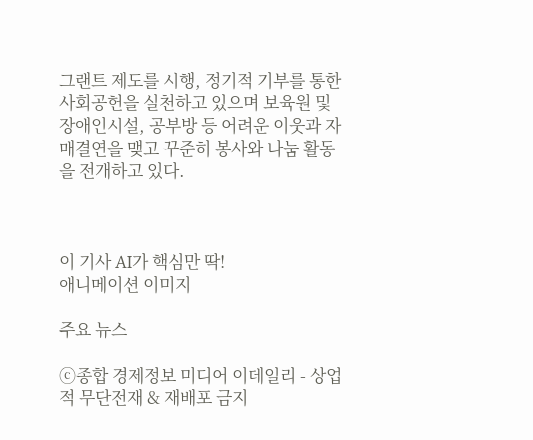그랜트 제도를 시행, 정기적 기부를 통한 사회공헌을 실천하고 있으며 보육원 및 장애인시설, 공부방 등 어려운 이웃과 자매결연을 맺고 꾸준히 봉사와 나눔 활동을 전개하고 있다.



이 기사 AI가 핵심만 딱!
애니메이션 이미지

주요 뉴스

ⓒ종합 경제정보 미디어 이데일리 - 상업적 무단전재 & 재배포 금지